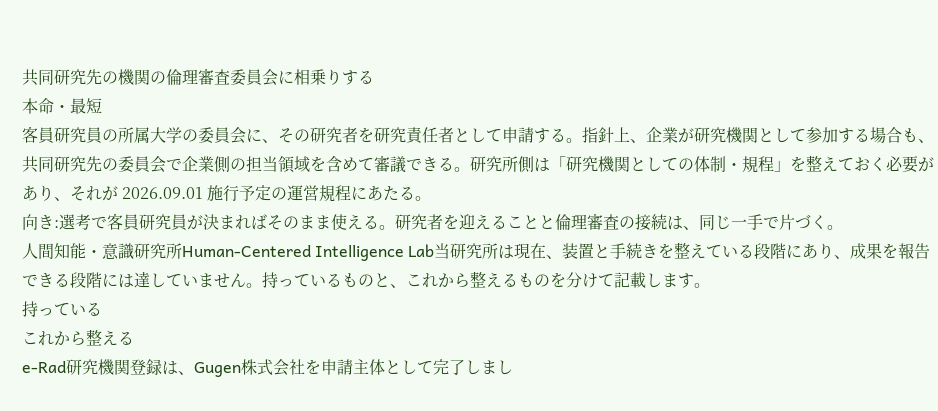共同研究先の機関の倫理審査委員会に相乗りする
本命・最短
客員研究員の所属大学の委員会に、その研究者を研究責任者として申請する。指針上、企業が研究機関として参加する場合も、共同研究先の委員会で企業側の担当領域を含めて審議できる。研究所側は「研究機関としての体制・規程」を整えておく必要があり、それが 2026.09.01 施行予定の運営規程にあたる。
向き:選考で客員研究員が決まればそのまま使える。研究者を迎えることと倫理審査の接続は、同じ一手で片づく。
人間知能・意識研究所Human-Centered Intelligence Lab当研究所は現在、装置と手続きを整えている段階にあり、成果を報告できる段階には達していません。持っているものと、これから整えるものを分けて記載します。
持っている
これから整える
e-Rad研究機関登録は、Gugen株式会社を申請主体として完了しまし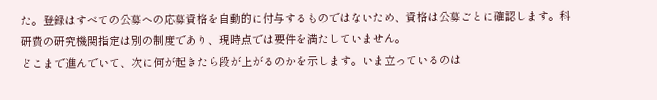た。登録はすべての公募への応募資格を自動的に付与するものではないため、資格は公募ごとに確認します。科研費の研究機関指定は別の制度であり、現時点では要件を満たしていません。
どこまで進んでいて、次に何が起きたら段が上がるのかを示します。いま立っているのは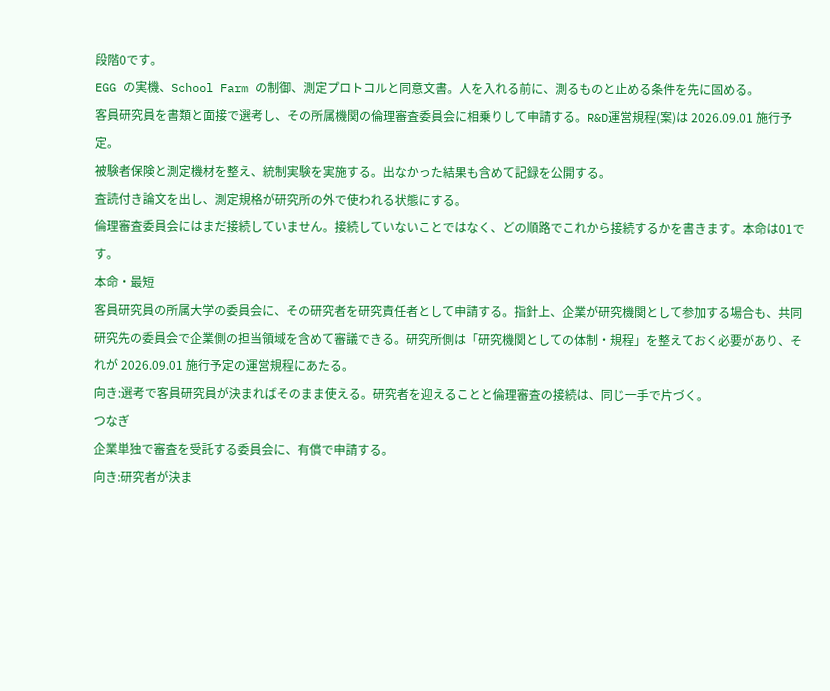段階0です。
EGG の実機、School Farm の制御、測定プロトコルと同意文書。人を入れる前に、測るものと止める条件を先に固める。
客員研究員を書類と面接で選考し、その所属機関の倫理審査委員会に相乗りして申請する。R&D運営規程(案)は 2026.09.01 施行予定。
被験者保険と測定機材を整え、統制実験を実施する。出なかった結果も含めて記録を公開する。
査読付き論文を出し、測定規格が研究所の外で使われる状態にする。
倫理審査委員会にはまだ接続していません。接続していないことではなく、どの順路でこれから接続するかを書きます。本命は01です。
本命・最短
客員研究員の所属大学の委員会に、その研究者を研究責任者として申請する。指針上、企業が研究機関として参加する場合も、共同研究先の委員会で企業側の担当領域を含めて審議できる。研究所側は「研究機関としての体制・規程」を整えておく必要があり、それが 2026.09.01 施行予定の運営規程にあたる。
向き:選考で客員研究員が決まればそのまま使える。研究者を迎えることと倫理審査の接続は、同じ一手で片づく。
つなぎ
企業単独で審査を受託する委員会に、有償で申請する。
向き:研究者が決ま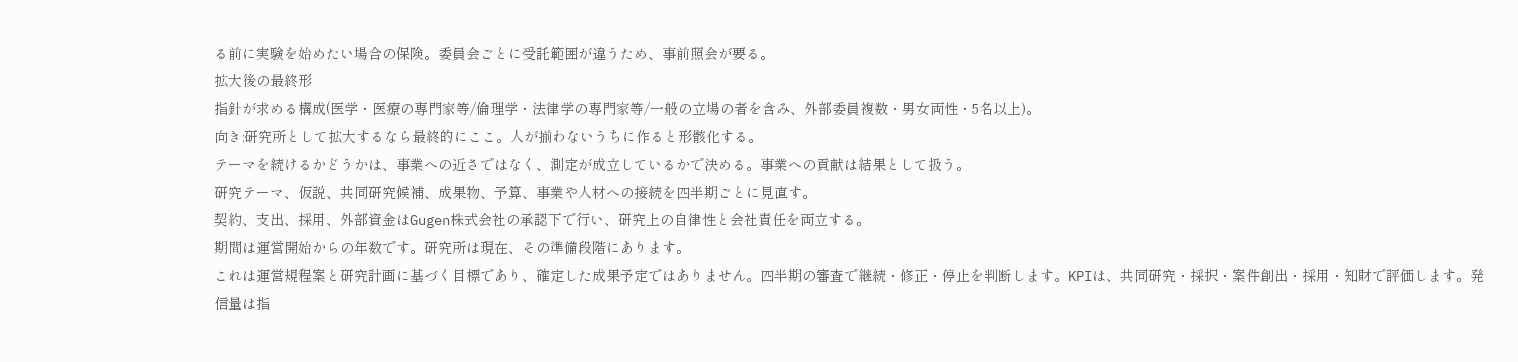る前に実験を始めたい場合の保険。委員会ごとに受託範囲が違うため、事前照会が要る。
拡大後の最終形
指針が求める構成(医学・医療の専門家等/倫理学・法律学の専門家等/一般の立場の者を含み、外部委員複数・男女両性・5名以上)。
向き:研究所として拡大するなら最終的にここ。人が揃わないうちに作ると形骸化する。
テーマを続けるかどうかは、事業への近さではなく、測定が成立しているかで決める。事業への貢献は結果として扱う。
研究テーマ、仮説、共同研究候補、成果物、予算、事業や人材への接続を四半期ごとに見直す。
契約、支出、採用、外部資金はGugen株式会社の承認下で行い、研究上の自律性と会社責任を両立する。
期間は運営開始からの年数です。研究所は現在、その準備段階にあります。
これは運営規程案と研究計画に基づく目標であり、確定した成果予定ではありません。四半期の審査で継続・修正・停止を判断します。KPIは、共同研究・採択・案件創出・採用・知財で評価します。発信量は指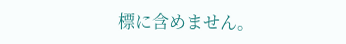標に含めません。